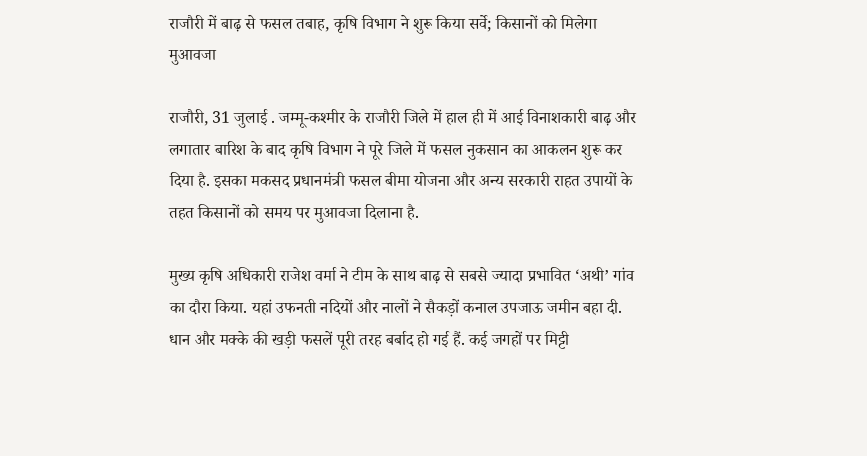राजौरी में बाढ़ से फसल तबाह, कृषि विभाग ने शुरू किया सर्वे; किसानों को मिलेगा मुआवजा

राजौरी, 31 जुलाई . जम्मू-कश्मीर के राजौरी जिले में हाल ही में आई विनाशकारी बाढ़ और लगातार बारिश के बाद कृषि विभाग ने पूरे जिले में फसल नुकसान का आकलन शुरू कर दिया है. इसका मकसद प्रधानमंत्री फसल बीमा योजना और अन्य सरकारी राहत उपायों के तहत किसानों को समय पर मुआवजा दिलाना है.

मुख्य कृषि अधिकारी राजेश वर्मा ने टीम के साथ बाढ़ से सबसे ज्यादा प्रभावित ‘अथी’ गांव का दौरा किया. यहां उफनती नदियों और नालों ने सैकड़ों कनाल उपजाऊ जमीन बहा दी. धान और मक्के की खड़ी फसलें पूरी तरह बर्बाद हो गई हैं. कई जगहों पर मिट्टी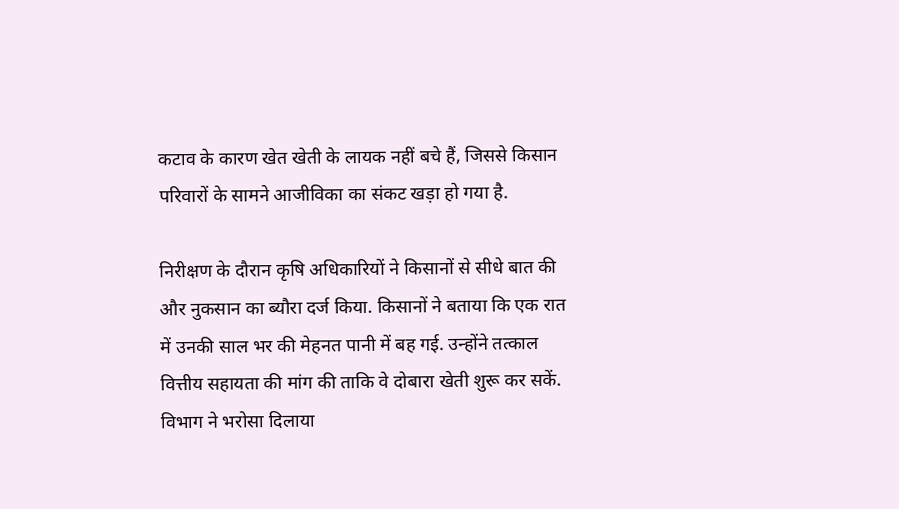कटाव के कारण खेत खेती के लायक नहीं बचे हैं, जिससे किसान परिवारों के सामने आजीविका का संकट खड़ा हो गया है.

निरीक्षण के दौरान कृषि अधिकारियों ने किसानों से सीधे बात की और नुकसान का ब्यौरा दर्ज किया. किसानों ने बताया कि एक रात में उनकी साल भर की मेहनत पानी में बह गई. उन्होंने तत्काल वित्तीय सहायता की मांग की ताकि वे दोबारा खेती शुरू कर सकें. विभाग ने भरोसा दिलाया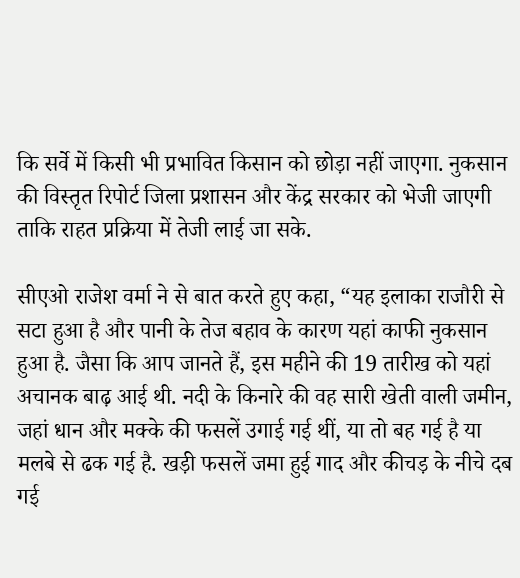कि सर्वे में किसी भी प्रभावित किसान को छोड़ा नहीं जाएगा. नुकसान की विस्तृत रिपोर्ट जिला प्रशासन और केंद्र सरकार को भेजी जाएगी ताकि राहत प्रक्रिया में तेजी लाई जा सके.

सीएओ राजेश वर्मा ने से बात करते हुए कहा, “यह इलाका राजौरी से सटा हुआ है और पानी के तेज बहाव के कारण यहां काफी नुकसान हुआ है. जैसा कि आप जानते हैं, इस महीने की 19 तारीख को यहां अचानक बाढ़ आई थी. नदी के किनारे की वह सारी खेती वाली जमीन, जहां धान और मक्के की फसलें उगाई गई थीं, या तो बह गई है या मलबे से ढक गई है. खड़ी फसलें जमा हुई गाद और कीचड़ के नीचे दब गई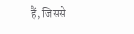हैं, जिससे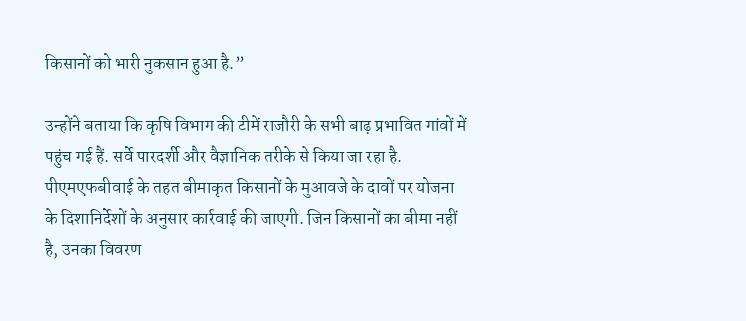किसानों को भारी नुकसान हुआ है.”

उन्होंने बताया कि कृषि विभाग की टीमें राजौरी के सभी बाढ़ प्रभावित गांवों में पहुंच गई हैं. सर्वे पारदर्शी और वैज्ञानिक तरीके से किया जा रहा है. पीएमएफबीवाई के तहत बीमाकृत किसानों के मुआवजे के दावों पर योजना के दिशानिर्देशों के अनुसार कार्रवाई की जाएगी. जिन किसानों का बीमा नहीं है, उनका विवरण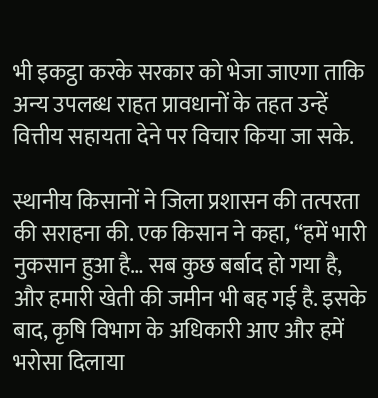भी इकट्ठा करके सरकार को भेजा जाएगा ताकि अन्य उपलब्ध राहत प्रावधानों के तहत उन्हें वित्तीय सहायता देने पर विचार किया जा सके.

स्थानीय किसानों ने जिला प्रशासन की तत्परता की सराहना की. एक किसान ने कहा, “हमें भारी नुकसान हुआ है… सब कुछ बर्बाद हो गया है, और हमारी खेती की जमीन भी बह गई है. इसके बाद, कृषि विभाग के अधिकारी आए और हमें भरोसा दिलाया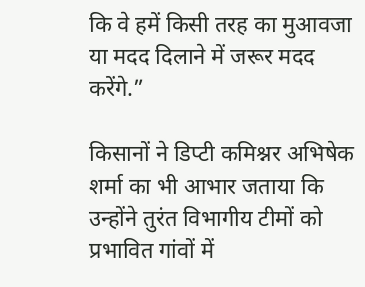कि वे हमें किसी तरह का मुआवजा या मदद दिलाने में जरूर मदद करेंगे.”

किसानों ने डिप्टी कमिश्नर अभिषेक शर्मा का भी आभार जताया कि उन्होंने तुरंत विभागीय टीमों को प्रभावित गांवों में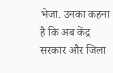भेजा. उनका कहना है कि अब केंद्र सरकार और जिला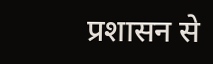प्रशासन से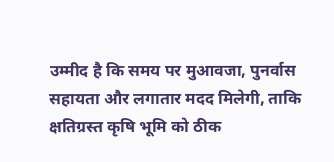उम्मीद है कि समय पर मुआवजा, पुनर्वास सहायता और लगातार मदद मिलेगी, ताकि क्षतिग्रस्त कृषि भूमि को ठीक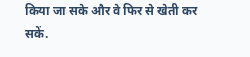किया जा सके और वे फिर से खेती कर सकें.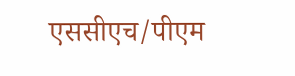एससीएच/पीएम